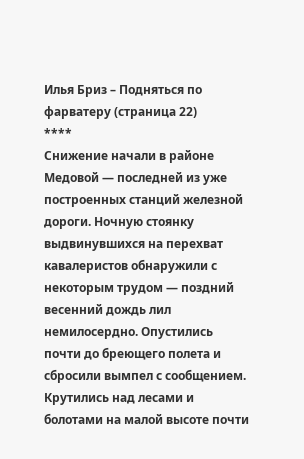Илья Бриз – Подняться по фарватеру (страница 22)
****
Снижение начали в районе Медовой — последней из уже построенных станций железной дороги. Ночную стоянку выдвинувшихся на перехват кавалеристов обнаружили с некоторым трудом — поздний весенний дождь лил немилосердно. Опустились почти до бреющего полета и сбросили вымпел с сообщением. Крутились над лесами и болотами на малой высоте почти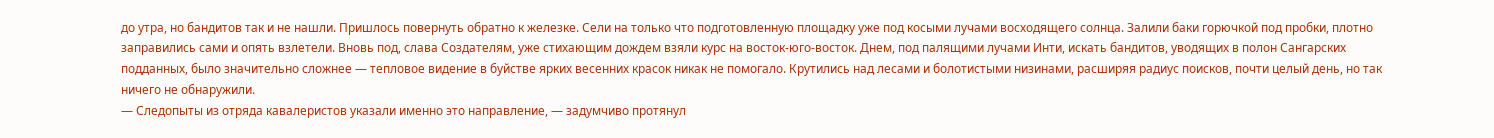до утра, но бандитов так и не нашли. Пришлось повернуть обратно к железке. Сели на только что подготовленную площадку уже под косыми лучами восходящего солнца. Залили баки горючкой под пробки, плотно заправились сами и опять взлетели. Вновь под, слава Создателям, уже стихающим дождем взяли курс на восток-юго-восток. Днем, под палящими лучами Инти, искать бандитов, уводящих в полон Сангарских подданных, было значительно сложнее — тепловое видение в буйстве ярких весенних красок никак не помогало. Крутились над лесами и болотистыми низинами, расширяя радиус поисков, почти целый день, но так ничего не обнаружили.
— Следопыты из отряда кавалеристов указали именно это направление, — задумчиво протянул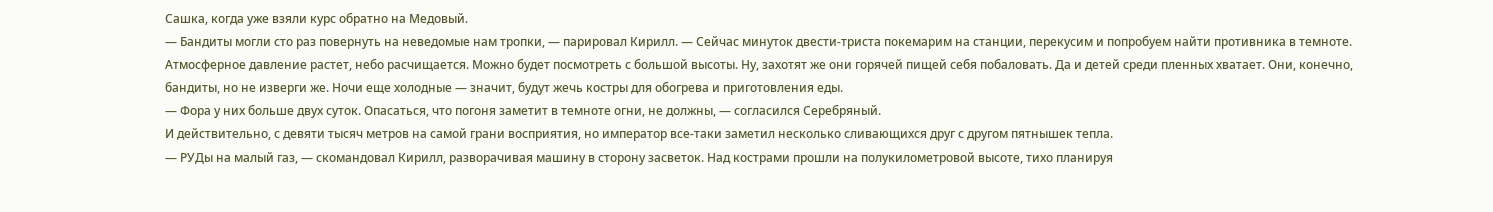Сашка, когда уже взяли курс обратно на Медовый.
— Бандиты могли сто раз повернуть на неведомые нам тропки, — парировал Кирилл. — Сейчас минуток двести-триста покемарим на станции, перекусим и попробуем найти противника в темноте. Атмосферное давление растет, небо расчищается. Можно будет посмотреть с большой высоты. Ну, захотят же они горячей пищей себя побаловать. Да и детей среди пленных хватает. Они, конечно, бандиты, но не изверги же. Ночи еще холодные — значит, будут жечь костры для обогрева и приготовления еды.
— Фора у них больше двух суток. Опасаться, что погоня заметит в темноте огни, не должны, — согласился Серебряный.
И действительно, с девяти тысяч метров на самой грани восприятия, но император все-таки заметил несколько сливающихся друг с другом пятнышек тепла.
— РУДы на малый газ, — скомандовал Кирилл, разворачивая машину в сторону засветок. Над кострами прошли на полукилометровой высоте, тихо планируя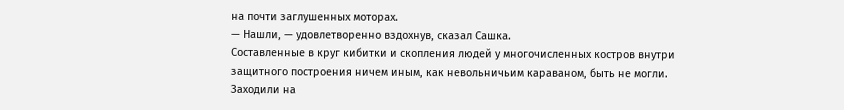на почти заглушенных моторах.
— Нашли, — удовлетворенно вздохнув, сказал Сашка.
Составленные в круг кибитки и скопления людей у многочисленных костров внутри защитного построения ничем иным, как невольничьим караваном, быть не могли. Заходили на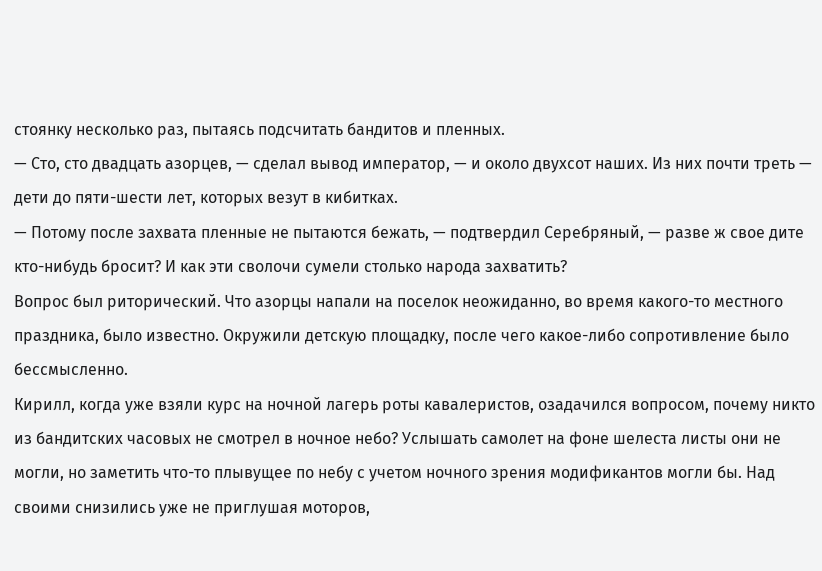стоянку несколько раз, пытаясь подсчитать бандитов и пленных.
— Сто, сто двадцать азорцев, — сделал вывод император, — и около двухсот наших. Из них почти треть — дети до пяти-шести лет, которых везут в кибитках.
— Потому после захвата пленные не пытаются бежать, — подтвердил Серебряный, — разве ж свое дите кто-нибудь бросит? И как эти сволочи сумели столько народа захватить?
Вопрос был риторический. Что азорцы напали на поселок неожиданно, во время какого-то местного праздника, было известно. Окружили детскую площадку, после чего какое-либо сопротивление было бессмысленно.
Кирилл, когда уже взяли курс на ночной лагерь роты кавалеристов, озадачился вопросом, почему никто из бандитских часовых не смотрел в ночное небо? Услышать самолет на фоне шелеста листы они не могли, но заметить что-то плывущее по небу с учетом ночного зрения модификантов могли бы. Над своими снизились уже не приглушая моторов,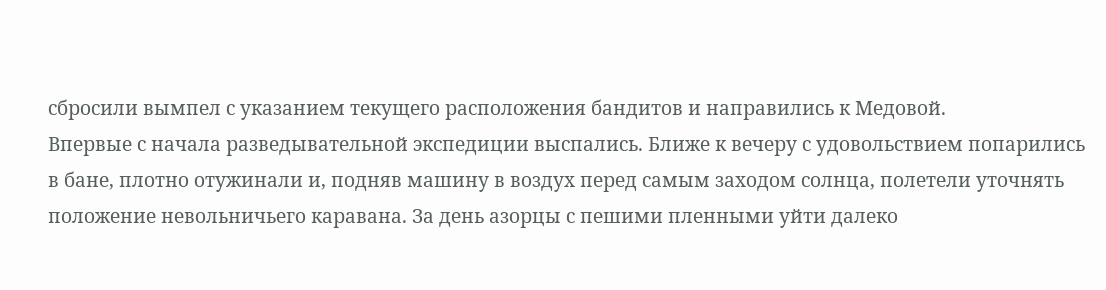сбросили вымпел с указанием текущего расположения бандитов и направились к Медовой.
Впервые с начала разведывательной экспедиции выспались. Ближе к вечеру с удовольствием попарились в бане, плотно отужинали и, подняв машину в воздух перед самым заходом солнца, полетели уточнять положение невольничьего каравана. За день азорцы с пешими пленными уйти далеко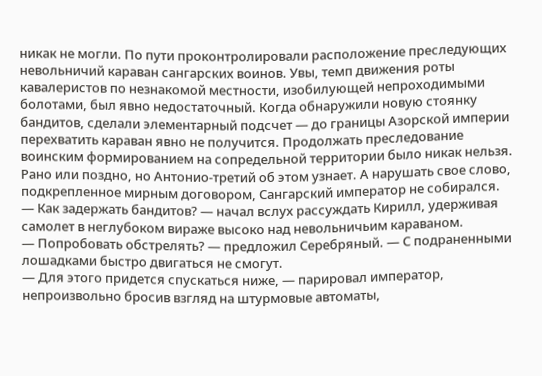никак не могли. По пути проконтролировали расположение преследующих невольничий караван сангарских воинов. Увы, темп движения роты кавалеристов по незнакомой местности, изобилующей непроходимыми болотами, был явно недостаточный. Когда обнаружили новую стоянку бандитов, сделали элементарный подсчет — до границы Азорской империи перехватить караван явно не получится. Продолжать преследование воинским формированием на сопредельной территории было никак нельзя. Рано или поздно, но Антонио-третий об этом узнает. А нарушать свое слово, подкрепленное мирным договором, Сангарский император не собирался.
— Как задержать бандитов? — начал вслух рассуждать Кирилл, удерживая самолет в неглубоком вираже высоко над невольничьим караваном.
— Попробовать обстрелять? — предложил Серебряный. — С подраненными лошадками быстро двигаться не смогут.
— Для этого придется спускаться ниже, — парировал император, непроизвольно бросив взгляд на штурмовые автоматы,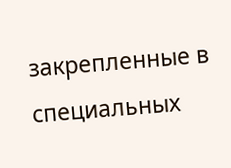закрепленные в специальных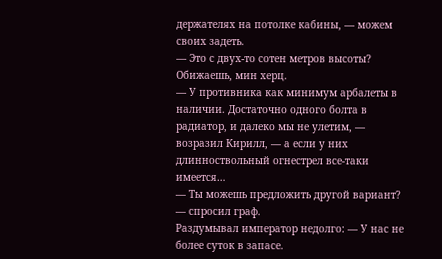держателях на потолке кабины, — можем своих задеть.
— Это с двух-то сотен метров высоты? Обижаешь, мин херц.
— У противника как минимум арбалеты в наличии. Достаточно одного болта в радиатор, и далеко мы не улетим, — возразил Кирилл, — а если у них длинноствольный огнестрел все-таки имеется…
— Ты можешь предложить другой вариант? — спросил граф.
Раздумывал император недолго: — У нас не более суток в запасе.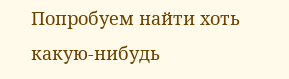Попробуем найти хоть какую-нибудь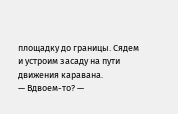площадку до границы. Сядем и устроим засаду на пути движения каравана.
— Вдвоем-то? —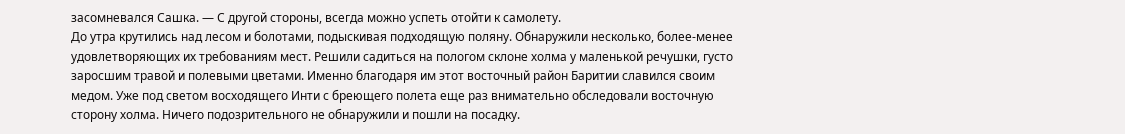засомневался Сашка. — С другой стороны, всегда можно успеть отойти к самолету.
До утра крутились над лесом и болотами, подыскивая подходящую поляну. Обнаружили несколько, более-менее удовлетворяющих их требованиям мест. Решили садиться на пологом склоне холма у маленькой речушки, густо заросшим травой и полевыми цветами. Именно благодаря им этот восточный район Баритии славился своим медом. Уже под светом восходящего Инти с бреющего полета еще раз внимательно обследовали восточную сторону холма. Ничего подозрительного не обнаружили и пошли на посадку.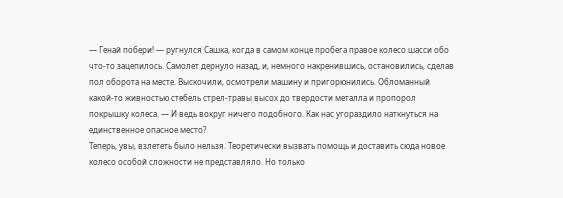— Генай побери! — ругнулся Сашка, когда в самом конце пробега правое колесо шасси обо что-то зацепилось. Самолет дернуло назад, и, немного накренившись, остановились, сделав пол оборота на месте. Выскочили, осмотрели машину и пригорюнились. Обломанный какой-то живностью стебель стрел-травы высох до твердости металла и пропорол покрышку колеса. — И ведь вокруг ничего подобного. Как нас угораздило наткнуться на единственное опасное место?
Теперь, увы, взлететь было нельзя. Теоретически вызвать помощь и доставить сюда новое колесо особой сложности не представляло. Но только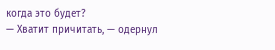когда это будет?
— Хватит причитать, — одернул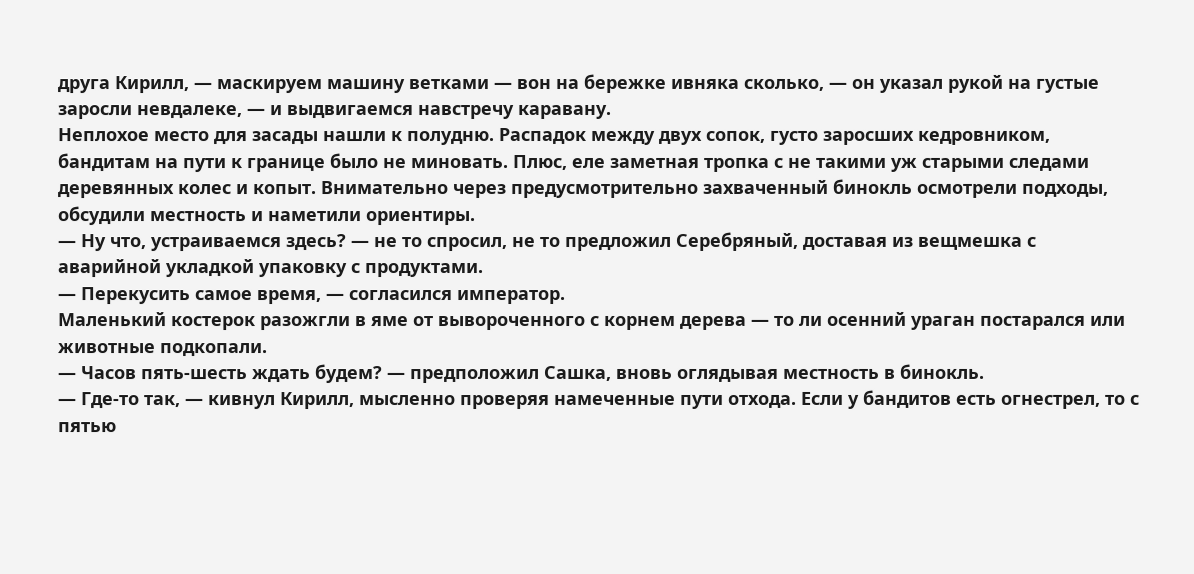друга Кирилл, — маскируем машину ветками — вон на бережке ивняка сколько, — он указал рукой на густые заросли невдалеке, — и выдвигаемся навстречу каравану.
Неплохое место для засады нашли к полудню. Распадок между двух сопок, густо заросших кедровником, бандитам на пути к границе было не миновать. Плюс, еле заметная тропка с не такими уж старыми следами деревянных колес и копыт. Внимательно через предусмотрительно захваченный бинокль осмотрели подходы, обсудили местность и наметили ориентиры.
— Ну что, устраиваемся здесь? — не то спросил, не то предложил Серебряный, доставая из вещмешка с аварийной укладкой упаковку с продуктами.
— Перекусить самое время, — согласился император.
Маленький костерок разожгли в яме от вывороченного с корнем дерева — то ли осенний ураган постарался или животные подкопали.
— Часов пять-шесть ждать будем? — предположил Сашка, вновь оглядывая местность в бинокль.
— Где-то так, — кивнул Кирилл, мысленно проверяя намеченные пути отхода. Если у бандитов есть огнестрел, то с пятью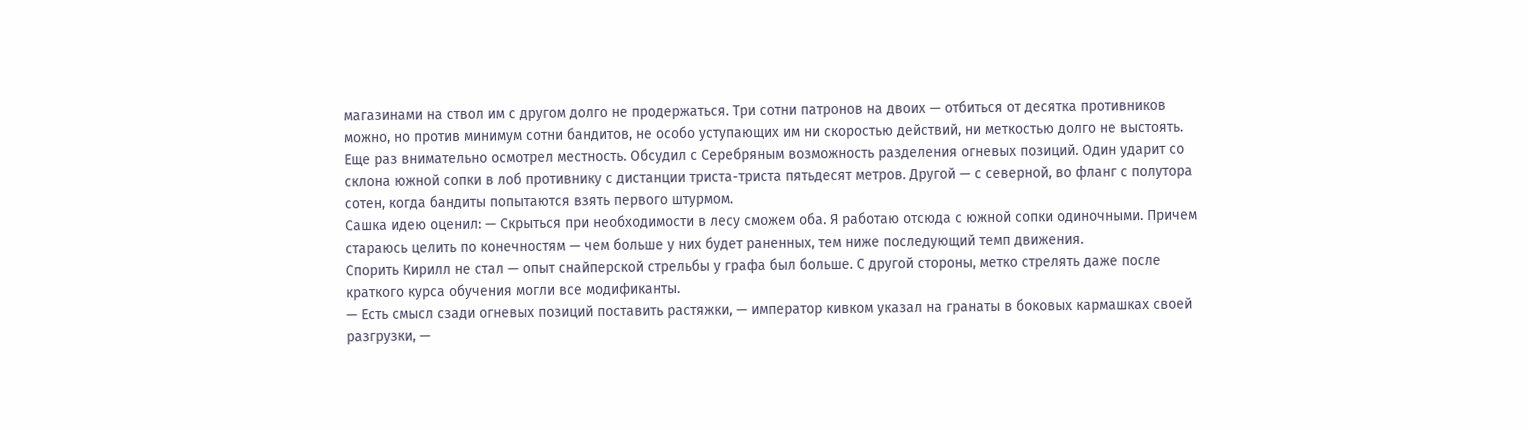магазинами на ствол им с другом долго не продержаться. Три сотни патронов на двоих — отбиться от десятка противников можно, но против минимум сотни бандитов, не особо уступающих им ни скоростью действий, ни меткостью долго не выстоять. Еще раз внимательно осмотрел местность. Обсудил с Серебряным возможность разделения огневых позиций. Один ударит со склона южной сопки в лоб противнику с дистанции триста-триста пятьдесят метров. Другой — с северной, во фланг с полутора сотен, когда бандиты попытаются взять первого штурмом.
Сашка идею оценил: — Скрыться при необходимости в лесу сможем оба. Я работаю отсюда с южной сопки одиночными. Причем стараюсь целить по конечностям — чем больше у них будет раненных, тем ниже последующий темп движения.
Спорить Кирилл не стал — опыт снайперской стрельбы у графа был больше. С другой стороны, метко стрелять даже после краткого курса обучения могли все модификанты.
— Есть смысл сзади огневых позиций поставить растяжки, — император кивком указал на гранаты в боковых кармашках своей разгрузки, —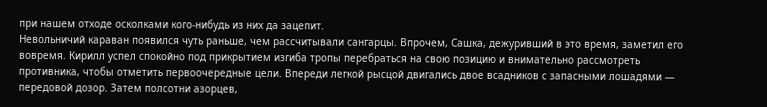при нашем отходе осколками кого-нибудь из них да зацепит.
Невольничий караван появился чуть раньше, чем рассчитывали сангарцы. Впрочем, Сашка, дежуривший в это время, заметил его вовремя. Кирилл успел спокойно под прикрытием изгиба тропы перебраться на свою позицию и внимательно рассмотреть противника, чтобы отметить первоочередные цели. Впереди легкой рысцой двигались двое всадников с запасными лошадями — передовой дозор. Затем полсотни азорцев,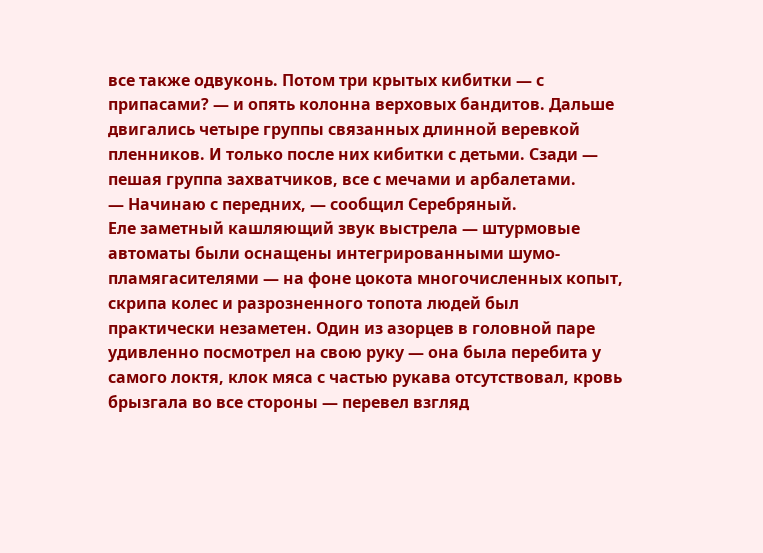все также одвуконь. Потом три крытых кибитки — с припасами? — и опять колонна верховых бандитов. Дальше двигались четыре группы связанных длинной веревкой пленников. И только после них кибитки с детьми. Сзади — пешая группа захватчиков, все с мечами и арбалетами.
— Начинаю с передних, — сообщил Серебряный.
Еле заметный кашляющий звук выстрела — штурмовые автоматы были оснащены интегрированными шумо-пламягасителями — на фоне цокота многочисленных копыт, скрипа колес и разрозненного топота людей был практически незаметен. Один из азорцев в головной паре удивленно посмотрел на свою руку — она была перебита у самого локтя, клок мяса с частью рукава отсутствовал, кровь брызгала во все стороны — перевел взгляд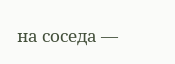на соседа —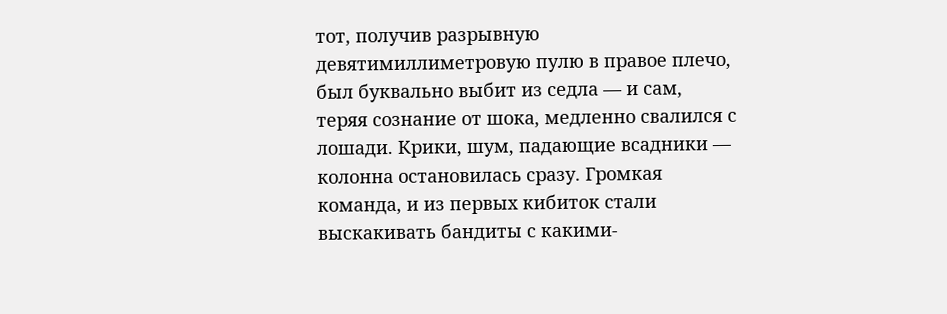тот, получив разрывную девятимиллиметровую пулю в правое плечо, был буквально выбит из седла — и сам, теряя сознание от шока, медленно свалился с лошади. Крики, шум, падающие всадники — колонна остановилась сразу. Громкая команда, и из первых кибиток стали выскакивать бандиты с какими-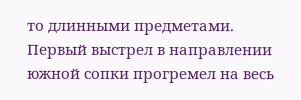то длинными предметами. Первый выстрел в направлении южной сопки прогремел на весь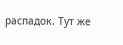распадок. Тут же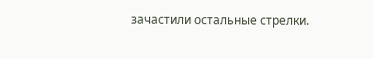зачастили остальные стрелки.